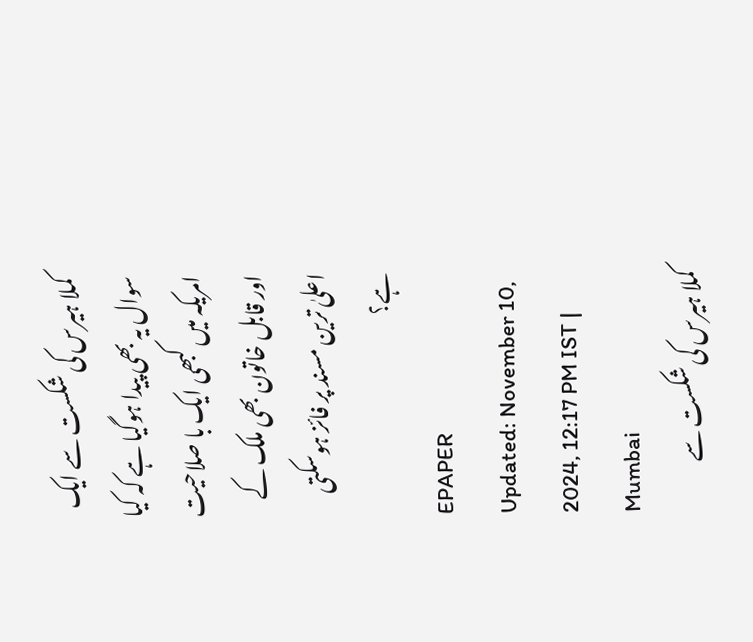کملا ہیرس کی شکست سے ایک سوال یہ بھی پیدا ہوگیا ہے کہ کیا امریکہ میں کبھی ایک با صلاحیت اور قابل خاتون بھی ملک کے اعلیٰ ترین مسند پر فائز ہوسکتی ہے؟
EPAPER
Updated: November 10, 2024, 12:17 PM IST | Mumbai
کملا ہیرس کی شکست سے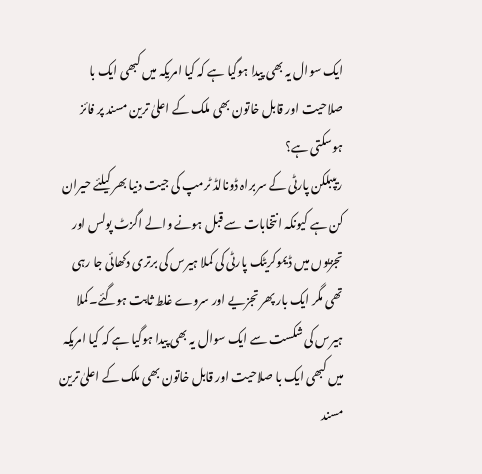ایک سوال یہ بھی پیدا ہوگیا ہے کہ کیا امریکہ میں کبھی ایک با صلاحیت اور قابل خاتون بھی ملک کے اعلیٰ ترین مسند پر فائز ہوسکتی ہے؟
ریپبلکن پارٹی کے سربراہ ڈونالڈ ٹرمپ کی جیت دنیا بھر کیلئے حیران کن ہے کیونکہ انتخابات سے قبل ہونے والے اگزٹ پولس اور تجزیوں میں ڈیموکریٹک پارٹی کی کملا ہیرس کی برتری دکھائی جا رہی تھی مگر ایک بار پھر تجزیے اور سروے غلط ثابت ہوگئے۔کملا ہیرس کی شکست سے ایک سوال یہ بھی پیدا ہوگیا ہے کہ کیا امریکہ میں کبھی ایک با صلاحیت اور قابل خاتون بھی ملک کے اعلیٰ ترین مسند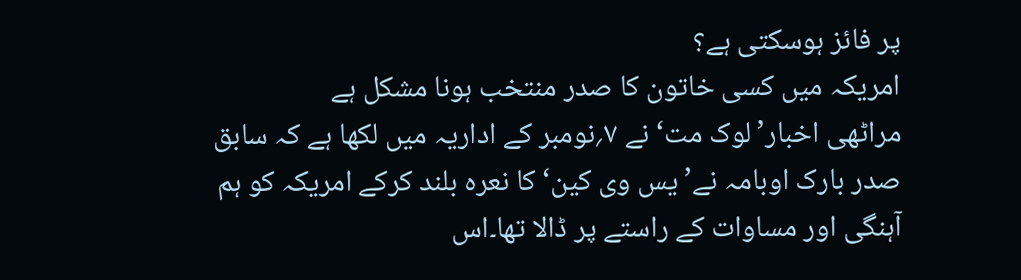پر فائز ہوسکتی ہے؟
امریکہ میں کسی خاتون کا صدر منتخب ہونا مشکل ہے
مراٹھی اخبار’لوک مت‘ نے ۷؍نومبر کے اداریہ میں لکھا ہے کہ سابق صدر بارک اوبامہ نے’ یس وی کین‘ کا نعرہ بلند کرکے امریکہ کو ہم آہنگی اور مساوات کے راستے پر ڈالا تھا۔اس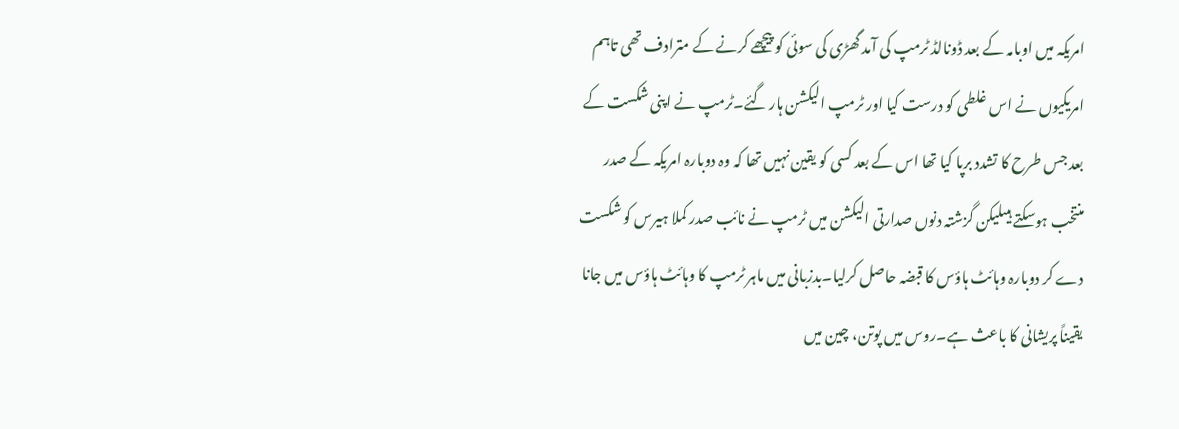امریکہ میں اوبامہ کے بعد ڈونالڈ ٹرمپ کی آمد گھڑی کی سوئی کو پیچھے کرنے کے مترادف تھی تاہم امریکیوں نے اس غلطی کو درست کیا اور ٹرمپ الیکشن ہار گئے۔ٹرمپ نے اپنی شکست کے بعد جس طرح کا تشدد برپا کیا تھا اس کے بعد کسی کو یقین نہیں تھا کہ وہ دوبارہ امریکہ کے صدر منتخب ہوسکتے ہیںلیکن گزشتہ دنوں صدارتی الیکشن میں ٹرمپ نے نائب صدر کملا ہیرس کو شکست دے کر دوبارہ وہائٹ ہاؤس کا قبضہ حاصل کرلیا۔بدزبانی میں ماہر ٹرمپ کا وہائٹ ہاؤس میں جانا یقیناً پریشانی کا باعث ہے۔روس میں پوتن، چین میں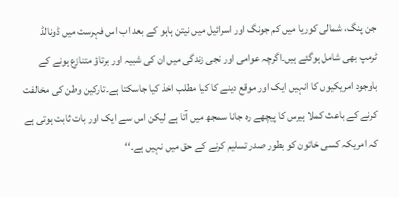جن پنگ، شمالی کوریا میں کم جونگ اور اسرائیل میں نیتن ہاہو کے بعد اب اس فہرست میں ڈونالڈ ٹرمپ بھی شامل ہوگئے ہیں۔اگرچہ عوامی اور نجی زندگی میں ان کی شبیہ اور برتاؤ متنازع ہونے کے باوجود امریکیوں کا انہیں ایک اور موقع دینے کا کیا مطلب اخذ کیا جاسکتا ہے۔تارکین وطن کی مخالفت کرنے کے باعث کملا ہیرس کا پیچھے رہ جانا سمجھ میں آتا ہے لیکن اس سے ایک اور بات ثابت ہوتی ہے کہ امریکہ کسی خاتون کو بطور صدر تسلیم کرنے کے حق میں نہیں ہے۔‘‘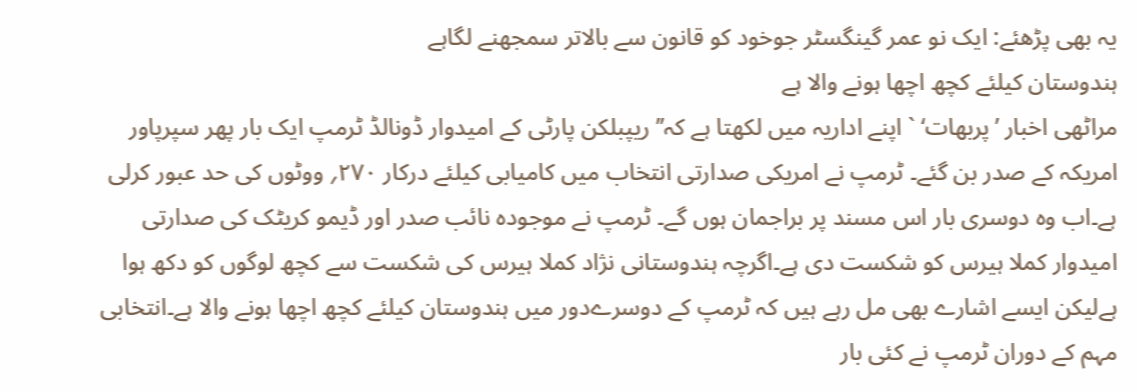یہ بھی پڑھئے: ایک نو عمر گینگسٹر جوخود کو قانون سے بالاتر سمجھنے لگاہے
ہندوستان کیلئے کچھ اچھا ہونے والا ہے
مراٹھی اخبار ’پربھات‘ ` اپنے اداریہ میں لکھتا ہے کہ’’ ریپبلکن پارٹی کے امیدوار ڈونالڈ ٹرمپ ایک بار پھر سپرپاور امریکہ کے صدر بن گئے۔ ٹرمپ نے امریکی صدارتی انتخاب میں کامیابی کیلئے درکار ۲۷۰؍ ووٹوں کی حد عبور کرلی ہے۔اب وہ دوسری بار اس مسند پر براجمان ہوں گے۔ ٹرمپ نے موجودہ نائب صدر اور ڈیمو کریٹک کی صدارتی امیدوار کملا ہیرس کو شکست دی ہے۔اگرچہ ہندوستانی نژاد کملا ہیرس کی شکست سے کچھ لوگوں کو دکھ ہوا ہےلیکن ایسے اشارے بھی مل رہے ہیں کہ ٹرمپ کے دوسرےدور میں ہندوستان کیلئے کچھ اچھا ہونے والا ہے۔انتخابی مہم کے دوران ٹرمپ نے کئی بار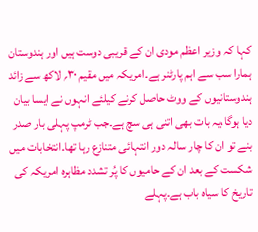کہا کہ وزیر اعظم مودی ان کے قریبی دوست ہیں اور ہندوستان ہمارا سب سے اہم پارٹنر ہے۔امریکہ میں مقیم ۳۰؍ لاکھ سے زائد ہندوستانیوں کے ووٹ حاصل کرنے کیلئے انہوں نے ایسا بیان دیا ہوگا،یہ بات بھی اتنی ہی سچ ہے۔جب ٹرمپ پہلی بار صدر بنے تو ان کا چار سالہ دور انتہائی متنازع رہا تھا۔انتخابات میں شکست کے بعد ان کے حامیوں کا پُر تشدد مظاہرہ امریکہ کی تاریخ کا سیاہ باب ہے۔پہلے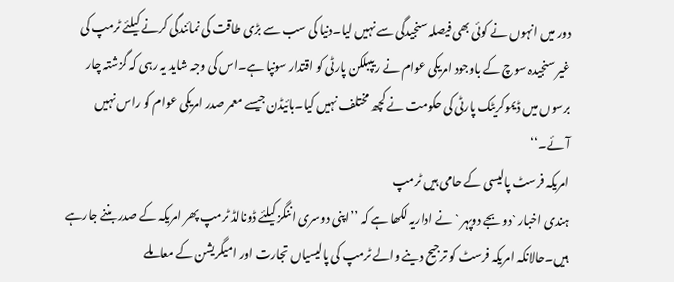دور میں انہوں نے کوئی بھی فیصلہ سنجیدگی سے نہیں لیا۔دنیا کی سب سے بڑی طاقت کی نمائندگی کرنے کیلئے ٹرمپ کی غیر سنجیدہ سوچ کے باوجود امریکی عوام نے ریپبلکن پارٹی کو اقتدار سونپا ہے۔اس کی وجہ شاید یہ رہی کہ گزشتہ چار برسوں میں ڈیموکریٹک پارٹی کی حکومت نے کچھ مختلف نہیں کیا۔بائیڈن جیسے معمر صدر امریکی عوام کو راس نہیں آئے۔‘‘
امریکہ فرسٹ پالیسی کے حامی ہیں ٹرمپ
ہندی اخبار `دو بجے دوپہر ` نے اداریہ لکھا ہے کہ ’’اپنی دوسری اننگز کیلئے ڈونالڈ ٹرمپ پھر امریکہ کے صدر بننے جارہے ہیں۔حالانکہ امریکہ فرسٹ کو ترجیح دینے والے ٹرمپ کی پالیسیاں تجارت اور امیگریشن کے معاملے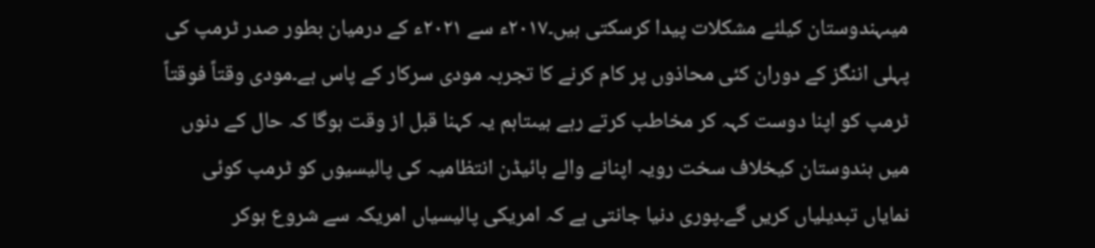میںہندوستان کیلئے مشکلات پیدا کرسکتی ہیں۔۲۰۱۷ء سے ۲۰۲۱ء کے درمیان بطور صدر ٹرمپ کی پہلی اننگز کے دوران کئی محاذوں پر کام کرنے کا تجربہ مودی سرکار کے پاس ہے۔مودی وقتاً فوقتاً ٹرمپ کو اپنا دوست کہہ کر مخاطب کرتے رہے ہیںتاہم یہ کہنا قبل از وقت ہوگا کہ حال کے دنوں میں ہندوستان کیخلاف سخت رویہ اپنانے والے بائیڈن انتظامیہ کی پالیسیوں کو ٹرمپ کوئی نمایاں تبدیلیاں کریں گے۔پوری دنیا جانتی ہے کہ امریکی پالیسیاں امریکہ سے شروع ہوکر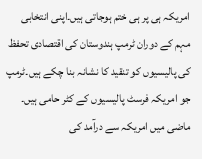امریکہ ہی پر ہی ختم ہوجاتی ہیں۔اپنی انتخابی مہم کے دوران ٹرمپ ہندوستان کی اقتصادی تحفظ کی پالیسیوں کو تنقید کا نشانہ بنا چکے ہیں۔ٹرمپ جو امریکہ فرسٹ پالیسیوں کے کٹر حامی ہیں۔ ماضی میں امریکہ سے درآمد کی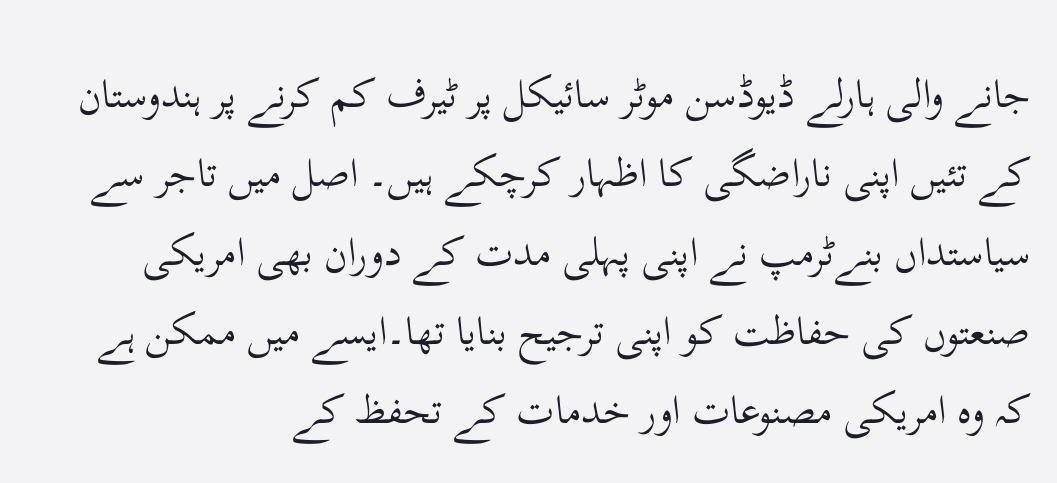جانے والی ہارلے ڈیوڈسن موٹر سائیکل پر ٹیرف کم کرنے پر ہندوستان کے تئیں اپنی ناراضگی کا اظہار کرچکے ہیں۔ اصل میں تاجر سے سیاستداں بنےٹرمپ نے اپنی پہلی مدت کے دوران بھی امریکی صنعتوں کی حفاظت کو اپنی ترجیح بنایا تھا۔ایسے میں ممکن ہے کہ وہ امریکی مصنوعات اور خدمات کے تحفظ کے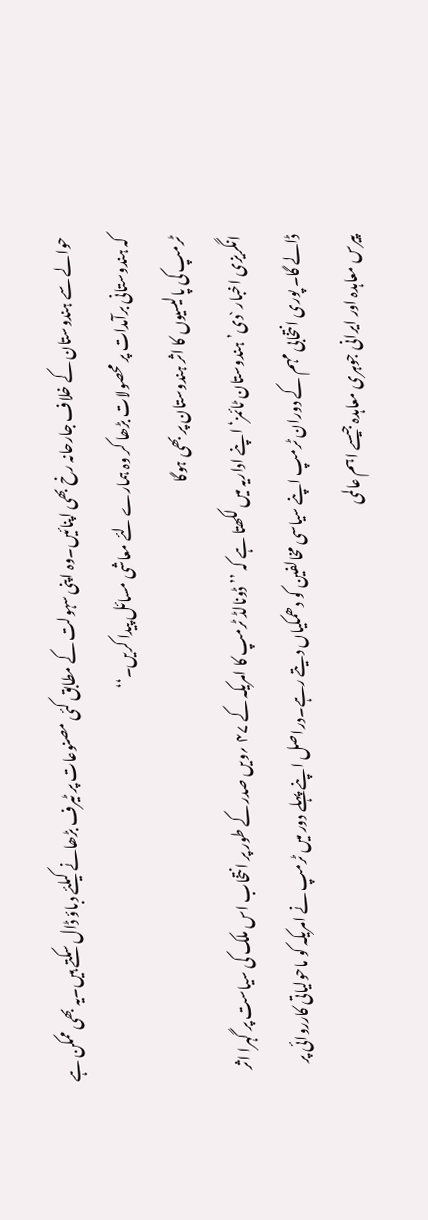حوالے سے ہندوستان کے خلاف جارحانہ رخ بھی اپنائیں۔وہ اپنی سہولت کے مطابق کئی مصنوعات پر ٹیرف بڑھانے کیلئے دباؤ ڈال سکتے ہیں۔یہ بھی ممکن ہے کہ ہندوستانی برآمدات پر محصولات بڑھا کر وہ ہمارے لئے معاشی مسائل پیدا کریں۔‘‘
ٹرمپ کی پالیسیوں کا اثر ہندوستان پر بھی ہوگا
انگریزی اخبار `دی’ہندوستان ٹائمز‘ اپنے اداریہ میں لکھتا ہے کہ ’’ڈونالڈ ٹرمپ کا امریکہ کے ۴۷ ؍ویں صدر کے طور پر انتخاب اس ملک کی سیاست پر گہرا اثر ڈالے گا۔ پوری انتخابی مہم کے دوران ٹرمپ اپنے سیاسی مخالفین کو دھمکیاں دیتے رہے۔دراصل اپنے پہلے دور میں ٹرمپ نے امریکہ کو ماحولیاتی کارروائی پر پیرس معاہدہ اور ایرانی جوہری معاہدہ جیسے اہم عالمی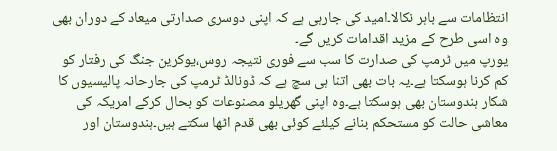انتظامات سے باہر نکالا۔امید کی جارہی ہے کہ اپنی دوسری صدارتی میعاد کے دوران بھی وہ اسی طرح کے مزید اقدامات کریں گے۔
یورپ میں ٹرمپ کی صدارت کا سب سے فوری نتیجہ روس،یوکرین جنگ کی رفتار کو کم کرنا ہوسکتا ہے۔یہ بات بھی اتنا ہی سچ ہے کہ ڈونالڈ ٹرمپ کی جارحانہ پالیسیوں کا شکار ہندوستان بھی ہوسکتا ہے۔وہ اپنی گھریلو مصنوعات کو بحال کرکے امریکہ کی معاشی حالت کو مستحکم بنانے کیلئے کوئی بھی قدم اٹھا سکتے ہیں۔ہندوستان اور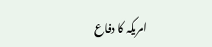امریکہ کا دفاع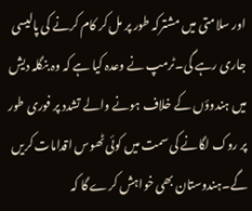اور سلامتی میں مشترکہ طور پر مل کر کام کرنے کی پالیسی جاری رہے گی۔ٹرمپ نے وعدہ کیا ہے کہ وہ بنگلہ دیش میں ہندوؤں کے خلاف ہونے والے تشدد پر فوری طور پر روک لگانے کی سمت میں کوئی ٹھوس اقدامات کریں گے۔ہندوستان بھی خواہش کرے گا کہ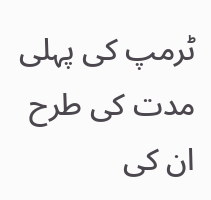ٹرمپ کی پہلی مدت کی طرح ان کی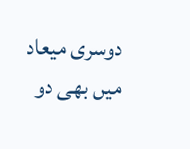دوسری میعاد میں بھی دو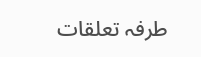طرفہ تعلقات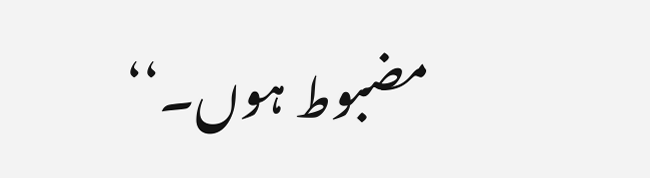مضبوط ہوں۔‘‘